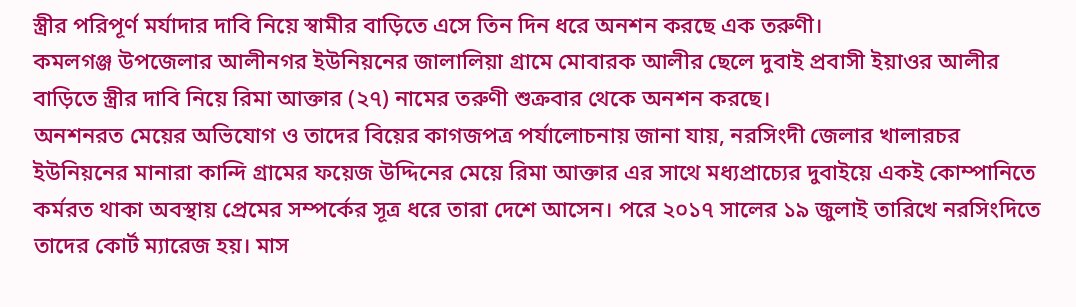স্ত্রীর পরিপূর্ণ মর্যাদার দাবি নিয়ে স্বামীর বাড়িতে এসে তিন দিন ধরে অনশন করছে এক তরুণী।
কমলগঞ্জ উপজেলার আলীনগর ইউনিয়নের জালালিয়া গ্রামে মোবারক আলীর ছেলে দুবাই প্রবাসী ইয়াওর আলীর বাড়িতে স্ত্রীর দাবি নিয়ে রিমা আক্তার (২৭) নামের তরুণী শুক্রবার থেকে অনশন করছে।
অনশনরত মেয়ের অভিযোগ ও তাদের বিয়ের কাগজপত্র পর্যালোচনায় জানা যায়, নরসিংদী জেলার খালারচর ইউনিয়নের মানারা কান্দি গ্রামের ফয়েজ উদ্দিনের মেয়ে রিমা আক্তার এর সাথে মধ্যপ্রাচ্যের দুবাইয়ে একই কোম্পানিতে কর্মরত থাকা অবস্থায় প্রেমের সম্পর্কের সূত্র ধরে তারা দেশে আসেন। পরে ২০১৭ সালের ১৯ জুলাই তারিখে নরসিংদিতে তাদের কোর্ট ম্যারেজ হয়। মাস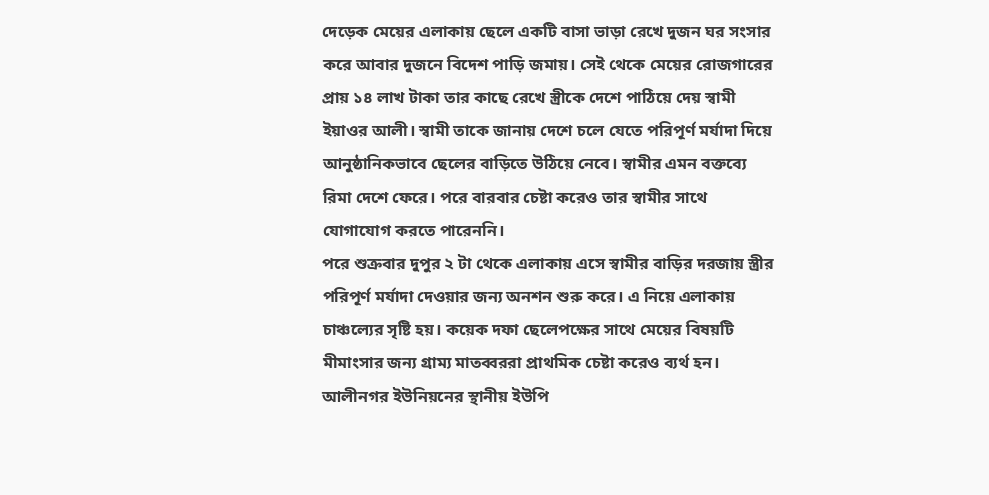দেড়েক মেয়ের এলাকায় ছেলে একটি বাসা ভাড়া রেখে দুজন ঘর সংসার করে আবার দুজনে বিদেশ পাড়ি জমায়। সেই থেকে মেয়ের রোজগারের প্রায় ১৪ লাখ টাকা তার কাছে রেখে স্ত্রীকে দেশে পাঠিয়ে দেয় স্বামী ইয়াওর আলী। স্বামী তাকে জানায় দেশে চলে যেতে পরিপূর্ণ মর্যাদা দিয়ে আনুষ্ঠানিকভাবে ছেলের বাড়িতে উঠিয়ে নেবে। স্বামীর এমন বক্তব্যে রিমা দেশে ফেরে। পরে বারবার চেষ্টা করেও তার স্বামীর সাথে যোগাযোগ করতে পারেননি।
পরে শুক্রবার দুপুর ২ টা থেকে এলাকায় এসে স্বামীর বাড়ির দরজায় স্ত্রীর পরিপূর্ণ মর্যাদা দেওয়ার জন্য অনশন শুরু করে। এ নিয়ে এলাকায় চাঞ্চল্যের সৃষ্টি হয়। কয়েক দফা ছেলেপক্ষের সাথে মেয়ের বিষয়টি মীমাংসার জন্য গ্রাম্য মাতব্বররা প্রাথমিক চেষ্টা করেও ব্যর্থ হন।
আলীনগর ইউনিয়নের স্থানীয় ইউপি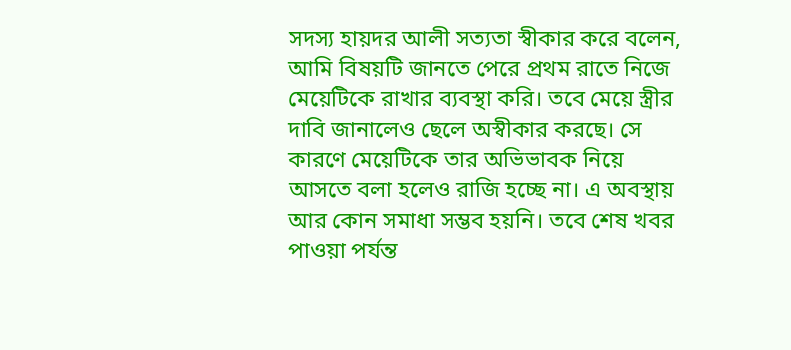সদস্য হায়দর আলী সত্যতা স্বীকার করে বলেন, আমি বিষয়টি জানতে পেরে প্রথম রাতে নিজে মেয়েটিকে রাখার ব্যবস্থা করি। তবে মেয়ে স্ত্রীর দাবি জানালেও ছেলে অস্বীকার করছে। সে কারণে মেয়েটিকে তার অভিভাবক নিয়ে আসতে বলা হলেও রাজি হচ্ছে না। এ অবস্থায় আর কোন সমাধা সম্ভব হয়নি। তবে শেষ খবর পাওয়া পর্যন্ত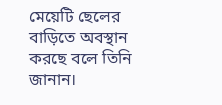মেয়েটি ছেলের বাড়িতে অবস্থান করছে বলে তিনি জানান।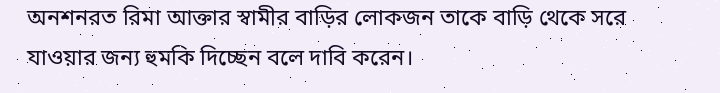অনশনরত রিমা আক্তার স্বামীর বাড়ির লোকজন তাকে বাড়ি থেকে সরে যাওয়ার জন্য হুমকি দিচ্ছেন বলে দাবি করেন।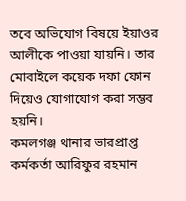তবে অভিযোগ বিষয়ে ইয়াওর আলীকে পাওয়া যায়নি। তার মোবাইলে কয়েক দফা ফোন দিয়েও যোগাযোগ করা সম্ভব হয়নি।
কমলগঞ্জ থানার ভারপ্রাপ্ত কর্মকর্তা আরিফুর রহমান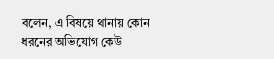বলেন, এ বিষয়ে থানায় কোন ধরনের অভিযোগ কেউ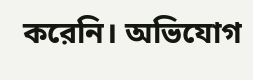করেনি। অভিযোগ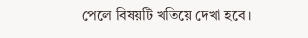পেলে বিষয়টি খতিয়ে দেখা হবে।